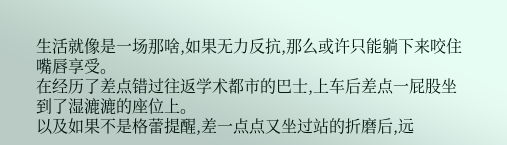生活就像是一场那啥,如果无力反抗,那么或许只能躺下来咬住嘴唇享受。
在经历了差点错过往返学术都市的巴士,上车后差点一屁股坐到了湿漉漉的座位上。
以及如果不是格蕾提醒,差一点点又坐过站的折磨后,远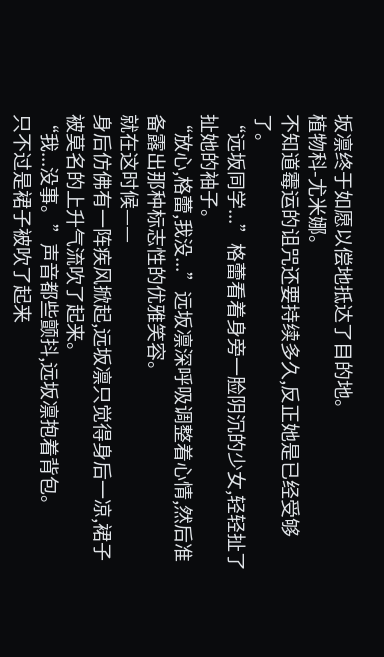坂凛终于如愿以偿地抵达了目的地。
植物科-尤米娜。
不知道霉运的诅咒还要持续多久,反正她是已经受够了。
“远坂同学...”格蕾看着身旁一脸阴沉的少女,轻轻扯了扯她的袖子。
“放心,格蕾,我没...”远坂凛深呼吸调整着心情,然后准备露出那种标志性的优雅笑容。
就在这时候——
身后仿佛有一阵疾风掀起,远坂凛只觉得身后一凉,裙子被莫名的上升气流吹了起来。
“我...没事。”声音都些颤抖,远坂凛抱着背包。
只不过是裙子被吹了起来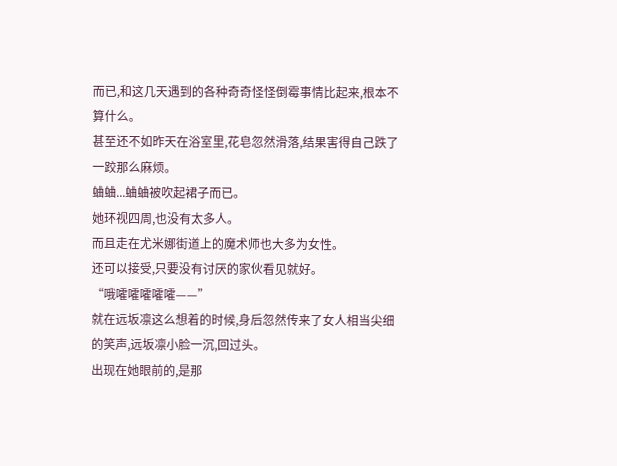而已,和这几天遇到的各种奇奇怪怪倒霉事情比起来,根本不算什么。
甚至还不如昨天在浴室里,花皂忽然滑落,结果害得自己跌了一跤那么麻烦。
蛐蛐...蛐蛐被吹起裙子而已。
她环视四周,也没有太多人。
而且走在尤米娜街道上的魔术师也大多为女性。
还可以接受,只要没有讨厌的家伙看见就好。
“哦嚯嚯嚯嚯嚯——”
就在远坂凛这么想着的时候,身后忽然传来了女人相当尖细的笑声,远坂凛小脸一沉,回过头。
出现在她眼前的,是那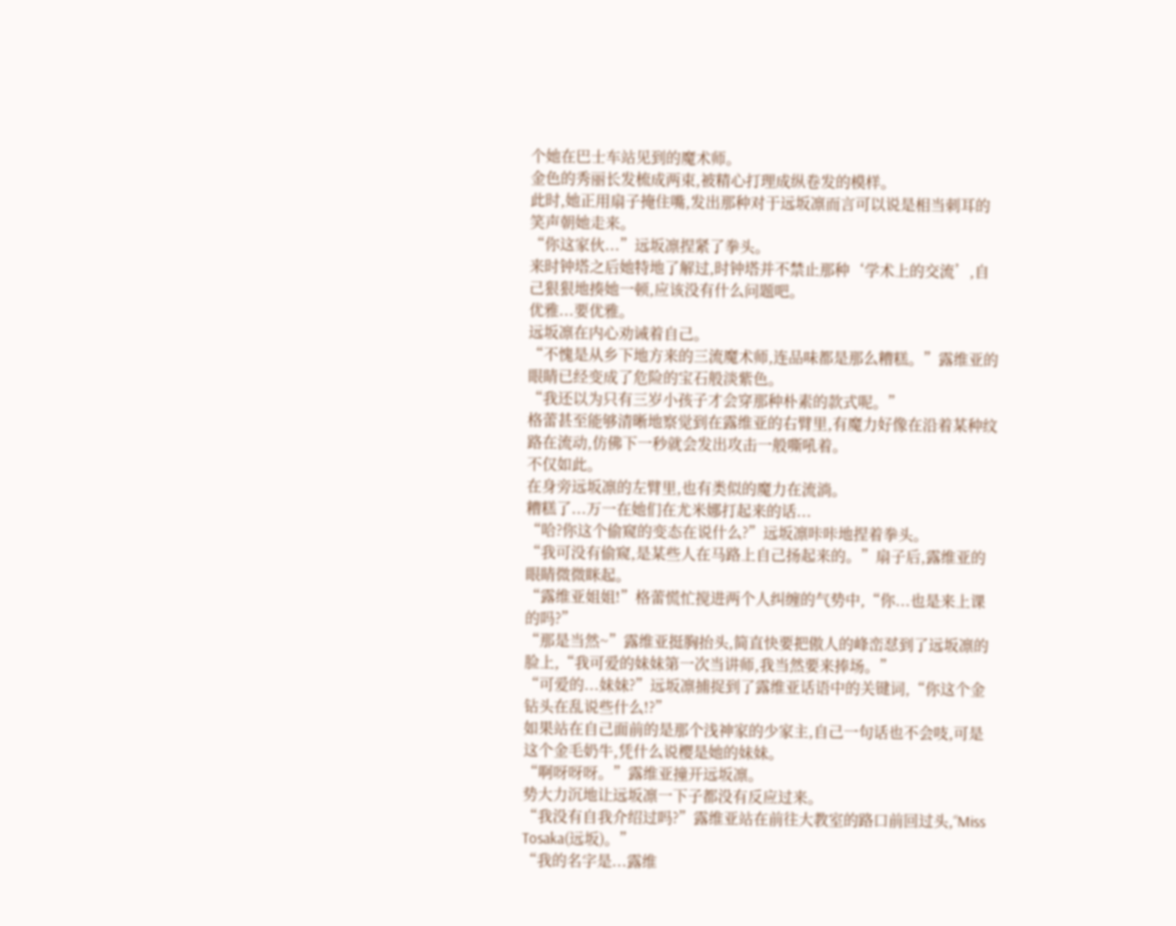个她在巴士车站见到的魔术师。
金色的秀丽长发梳成两束,被精心打理成纵卷发的模样。
此时,她正用扇子掩住嘴,发出那种对于远坂凛而言可以说是相当刺耳的笑声朝她走来。
“你这家伙...”远坂凛捏紧了拳头。
来时钟塔之后她特地了解过,时钟塔并不禁止那种‘学术上的交流’,自己狠狠地揍她一顿,应该没有什么问题吧。
优雅...要优雅。
远坂凛在内心劝诫着自己。
“不愧是从乡下地方来的三流魔术师,连品味都是那么糟糕。”露维亚的眼睛已经变成了危险的宝石般淡紫色。
“我还以为只有三岁小孩子才会穿那种朴素的款式呢。”
格蕾甚至能够清晰地察觉到在露维亚的右臂里,有魔力好像在沿着某种纹路在流动,仿佛下一秒就会发出攻击一般嘶吼着。
不仅如此。
在身旁远坂凛的左臂里,也有类似的魔力在流淌。
糟糕了...万一在她们在尤米娜打起来的话...
“哈?你这个偷窥的变态在说什么?”远坂凛咔咔地捏着拳头。
“我可没有偷窥,是某些人在马路上自己扬起来的。”扇子后,露维亚的眼睛微微眯起。
“露维亚姐姐!”格蕾慌忙搅进两个人纠缠的气势中,“你...也是来上课的吗?”
“那是当然~”露维亚挺胸抬头,简直快要把傲人的峰峦怼到了远坂凛的脸上,“我可爱的妹妹第一次当讲师,我当然要来捧场。”
“可爱的...妹妹?”远坂凛捕捉到了露维亚话语中的关键词,“你这个金钻头在乱说些什么!?”
如果站在自己面前的是那个浅神家的少家主,自己一句话也不会吱,可是这个金毛奶牛,凭什么说樱是她的妹妹。
“啊呀呀呀。”露维亚撞开远坂凛。
势大力沉地让远坂凛一下子都没有反应过来。
“我没有自我介绍过吗?”露维亚站在前往大教室的路口前回过头,“Miss Tosaka(远坂)。”
“我的名字是...露维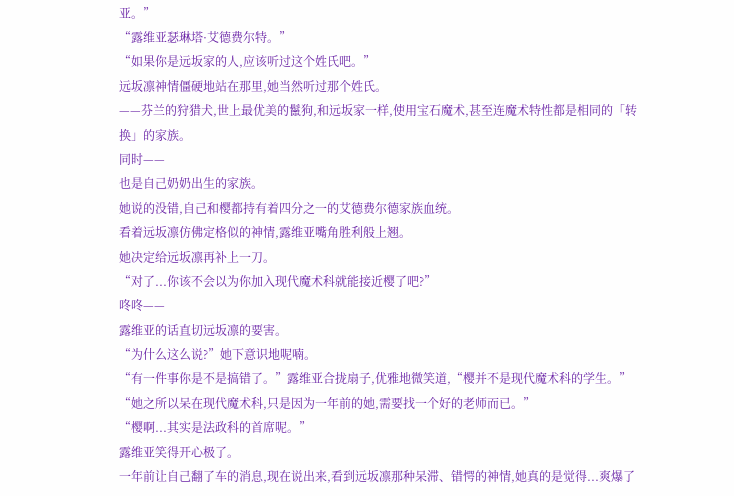亚。”
“露维亚瑟琳塔·艾德费尔特。”
“如果你是远坂家的人,应该听过这个姓氏吧。”
远坂凛神情僵硬地站在那里,她当然听过那个姓氏。
——芬兰的狩猎犬,世上最优美的鬣狗,和远坂家一样,使用宝石魔术,甚至连魔术特性都是相同的「转换」的家族。
同时——
也是自己奶奶出生的家族。
她说的没错,自己和樱都持有着四分之一的艾德费尔德家族血统。
看着远坂凛仿佛定格似的神情,露维亚嘴角胜利般上翘。
她决定给远坂凛再补上一刀。
“对了...你该不会以为你加入现代魔术科就能接近樱了吧?”
咚咚——
露维亚的话直切远坂凛的要害。
“为什么这么说?”她下意识地呢喃。
“有一件事你是不是搞错了。”露维亚合拢扇子,优雅地微笑道,“樱并不是现代魔术科的学生。”
“她之所以呆在现代魔术科,只是因为一年前的她,需要找一个好的老师而已。”
“樱啊...其实是法政科的首席呢。”
露维亚笑得开心极了。
一年前让自己翻了车的消息,现在说出来,看到远坂凛那种呆滞、错愕的神情,她真的是觉得...爽爆了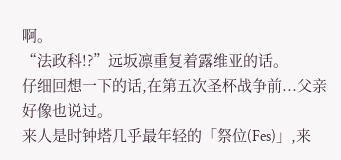啊。
“法政科!?”远坂凛重复着露维亚的话。
仔细回想一下的话,在第五次圣杯战争前...父亲好像也说过。
来人是时钟塔几乎最年轻的「祭位(Fes)」,来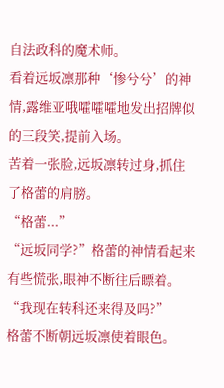自法政科的魔术师。
看着远坂凛那种‘惨兮兮’的神情,露维亚哦嚯嚯嚯地发出招牌似的三段笑,提前入场。
苦着一张脸,远坂凛转过身,抓住了格蕾的肩膀。
“格蕾...”
“远坂同学?”格蕾的神情看起来有些慌张,眼神不断往后瞟着。
“我现在转科还来得及吗?”
格蕾不断朝远坂凛使着眼色。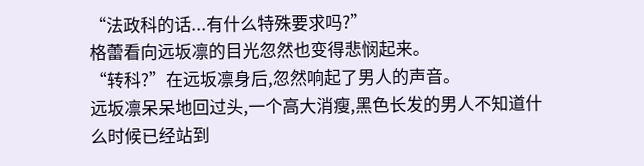“法政科的话...有什么特殊要求吗?”
格蕾看向远坂凛的目光忽然也变得悲悯起来。
“转科?”在远坂凛身后,忽然响起了男人的声音。
远坂凛呆呆地回过头,一个高大消瘦,黑色长发的男人不知道什么时候已经站到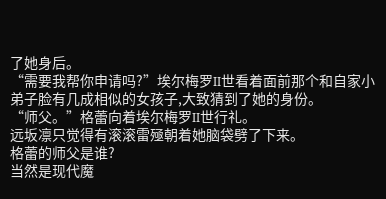了她身后。
“需要我帮你申请吗?”埃尔梅罗II世看着面前那个和自家小弟子脸有几成相似的女孩子,大致猜到了她的身份。
“师父。”格蕾向着埃尔梅罗II世行礼。
远坂凛只觉得有滚滚雷殛朝着她脑袋劈了下来。
格蕾的师父是谁?
当然是现代魔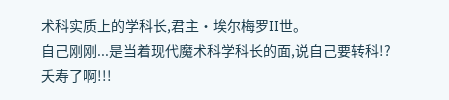术科实质上的学科长,君主·埃尔梅罗II世。
自己刚刚...是当着现代魔术科学科长的面,说自己要转科!?
夭寿了啊!!!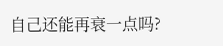自己还能再衰一点吗?